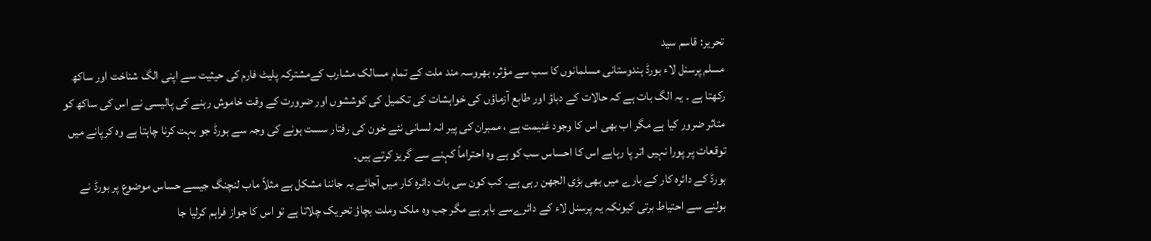تحریر: قاسم سید
مسلم پرسنل لاء بورڈ ہندوستانی مسلمانوں کا سب سے مؤثر، بھروسہ مند ملت کے تمام مسالک مشارب کےمشترکہ پلیٹ فارم کی حیثیت سے اپنی الگ شناخت اور ساکھ رکھتا ہے ۔ یہ الگ بات ہے کہ حالات کے دباؤ اور طابع آزماؤں کی خواہشات کی تکمیل کی کوششوں اور ضرورت کے وقت خاموش رہنے کی پالیسی نے اس کی ساکھ کو متاثر ضرور کیا ہے مگر اب بھی اس کا وجود غنیمت ہے ، ممبران کی پیر انہ لسانی نئے خون کی رفتار سست ہونے کی وجہ سے بورڈ جو بہت کرنا چاہتا ہے وہ کرپانے میں توقعات پر پورا نہیں اتر پا رہاہے اس کا احساس سب کو ہے وہ احتراماً کہنے سے گریز کرتے ہیں۔
بورڈ کے دائرہ کار کے بارے میں بھی بڑی الجھن رہی ہے۔ کب کون سی بات دائرہ کار میں آجائے یہ جاننا مشکل ہے مثلاً ماب لنچنگ جیسے حساس موضوع پر بورڈ نے بولنے سے احتیاط برتی کیونکہ یہ پرسنل لاء کے دائرےسے باہر ہے مگر جب وہ ملک وملت بچاؤ تحریک چلاتا ہے تو اس کا جواز فراہم کرلیا جا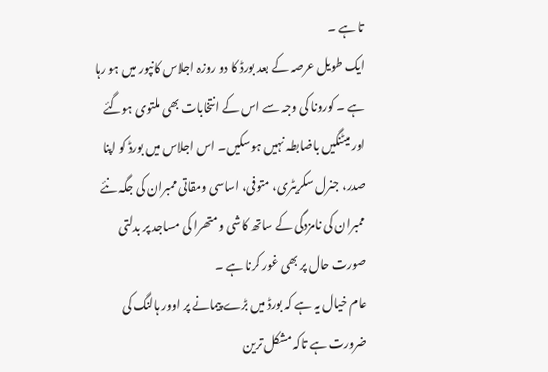تا ہے ۔
ایک طویل عرصہ کے بعد بورڈ کا دو روزہ اجلاس کانپور میں ہو رہا ہے ۔ کورونا کی وجہ سے اس کے انتخابات بھی ملتوی ہوگئے اور میٹنگیں باضابطہ نہیں ہوسکیں۔ اس اجلاس میں بورڈ کو اپنا صدر، جنرل سکریٹری، متوفی، اساسی ومقاتی ممبران کی جگہ نئے ممبران کی نامزدگی کے ساتھ کاشی ومتھرا کی مساجد پر بدلتی صورت حال پر بھی غور کرنا ہے ۔
عام خیال یہ ہے کہ بورڈ میں بڑے پیمانے پر اوور ہالنگ کی ضرورت ہے تاکہ مشکل ترین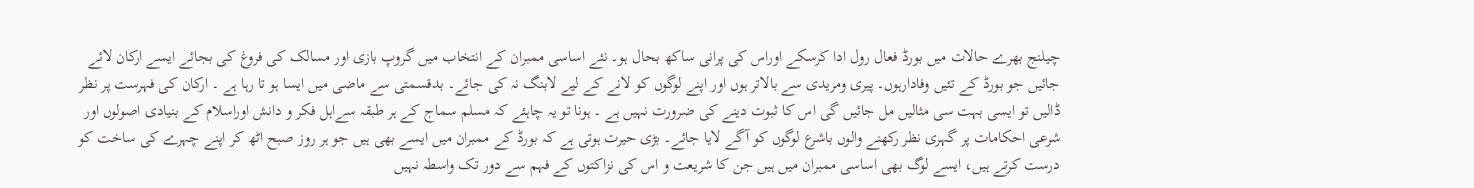چیلنج بھرے حالات میں بورڈ فعال رول ادا کرسکے اوراس کی پرانی ساکھ بحال ہو۔ نئے اساسی ممبران کے انتخاب میں گروپ بازی اور مسالک کی فروغ کی بجائے ایسے ارکان لائے جائیں جو بورڈ کے تئیں وفادارہوں۔ پیری ومریدی سے بالاتر ہوں اور اپنے لوگوں کو لانے کے لیے لابنگ نہ کی جائے۔ بدقسمتی سے ماضی میں ایسا ہو تا رہا ہے ۔ ارکان کی فہرست پر نظر ڈالیں تو ایسی بہت سی مثالیں مل جائیں گی اس کا ثبوت دینے کی ضرورت نہیں ہے ۔ ہونا تو یہ چاہئے کہ مسلم سماج کے ہر طبقہ سےاہل فکر و دانش اوراسلام کے بنیادی اصولوں اور شرعی احکامات پر گہری نظر رکھنے والوں باشرع لوگوں کو آگے لایا جائے۔ بڑی حیرت ہوتی ہے کہ بورڈ کے ممبران میں ایسے بھی ہیں جو ہر روز صبح اٹھ کر اپنے چہرے کی ساخت کو درست کرتے ہیں، ایسے لوگ بھی اساسی ممبران میں ہیں جن کا شریعت و اس کی نزاکتوں کے فہم سے دور تک واسطہ نہیں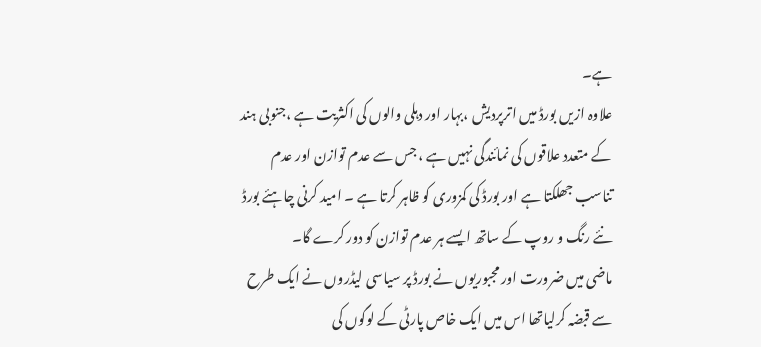ہے۔
علاوہ ازیں بورڈ میں اترپردیش ،بہار اور دہلی والوں کی اکثریت ہے ،جنوبی ہند کے متعدد علاقوں کی نمائندگی نہیں ہے ، جس سے عدم توازن اور عدم تناسب جھلکتا ہے اور بورڈ کی کمزوری کو ظاہر کرتا ہے ۔ امید کرنی چاہئے بورڈ نئے رنگ و روپ کے ساتھ ایسے ہر عدم توازن کو دور کرے گا۔
ماضی میں ضرورت اور مجبوریوں نے بورڈ پر سیاسی لیڈروں نے ایک طرح سے قبضہ کرلیاتھا اس میں ایک خاص پارٹی کے لوگوں کی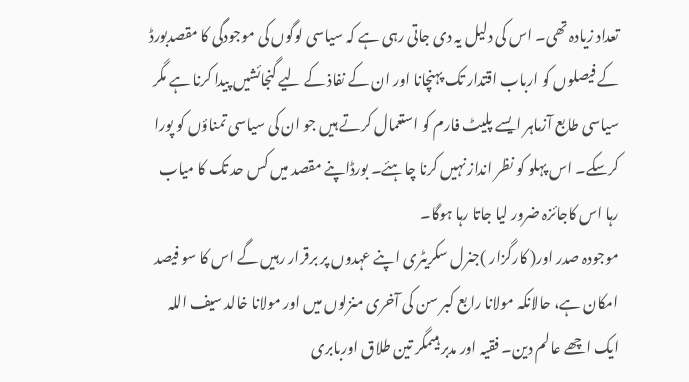تعداد زیادہ تھی۔ اس کی دلیل یہ دی جاتی رہی ہے کہ سیاسی لوگوں کی موجودگی کا مقصدبورڈ کے فیصلوں کو ارباب اقتدار تک پہنچانا اور ان کے نفاذ کے لیے گنجائشیں پیدا کرنا ہے مگر سیاسی طابع آزماہر ایسے پلیٹ فارم کو استعمال کرتے ہیں جو ان کی سیاسی تمناؤں کو پورا کرسکے۔ اس پہلو کو نظر انداز نہیں کرنا چاہئے۔ بورڈاپنے مقصد میں کس حد تک کا میاب رہا اس کاجائزہ ضرور لیا جاتا رہا ہوگا۔
موجودہ صدر اور( کارگزار )جنرل سکریٹری اپنے عہدوں پر برقرار رہیں گے اس کا سو فیصد امکان ہے، حالانکہ مولانا رابع کبر سن کی آخری منزلوں میں اور مولانا خالد سیف اللہ ایک اچھے عالم دین۔ فقیہ اور مدبر ہیںمگر تین طلاق اوربابری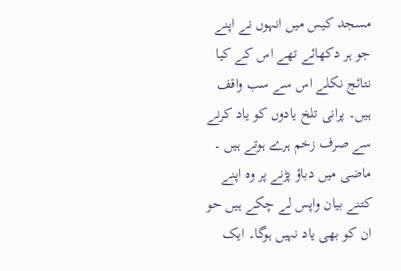مسجد کیس میں انہوں نے اپنے جو ہر دکھائے تھے اس کے کیا نتائج نکلے اس سے سب واقف ہیں۔ پرانی تلخ یادوں کو یاد کرنے سے صرف زخم ہرے ہوتے ہیں ۔ ماضی میں دباؤ پڑنے پر وہ اپنے کتنے بیان واپس لے چکے ہیں حو ان کو بھی یاد نہیں ہوگا۔ ایک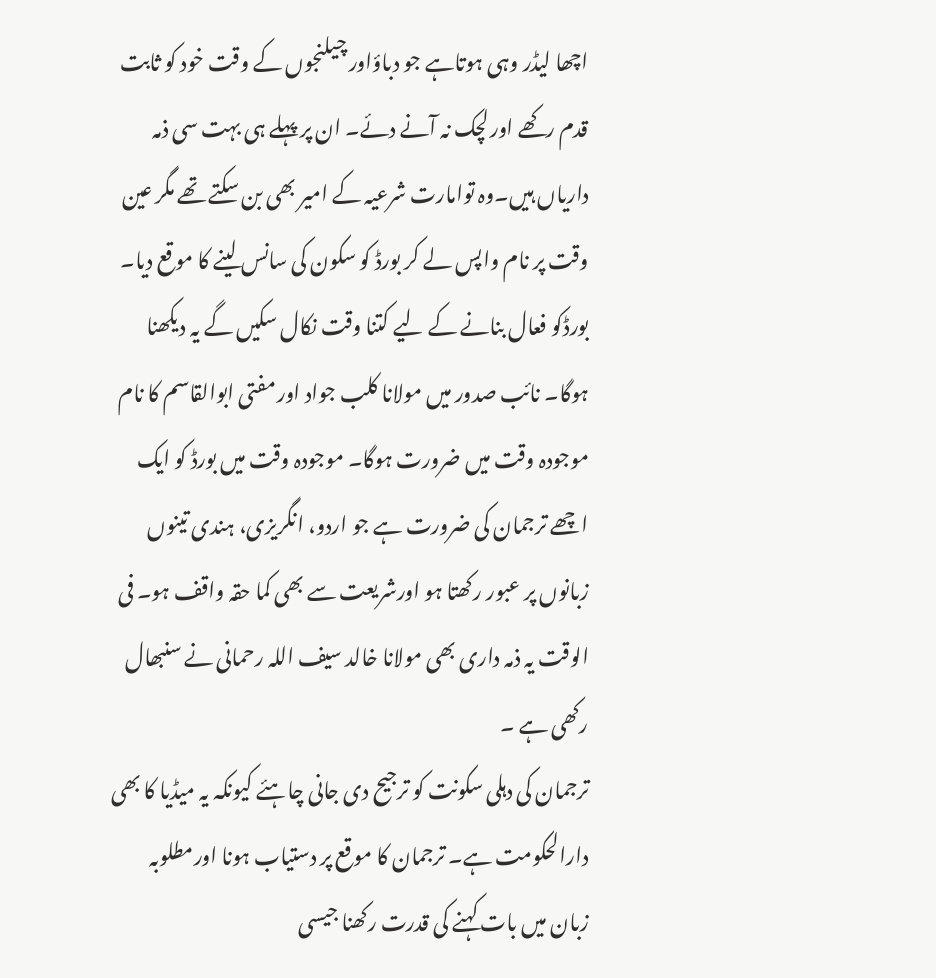اچھا لیڈر وہی ہوتاہے جو دباؤاور چیلنجوں کے وقت خود کو ثابت قدم رکھے اور لچک نہ آنے دئے۔ ان پر پہلے ہی بہت سی ذمہ داریاں ہیں۔وہ توامارت شرعیہ کے امیر بھی بن سکتے تھے مگر عین وقت پر نام واپس لے کر بورڈ کو سکون کی سانس لینے کا موقع دیا۔ بورڈکو فعال بنانے کے لیے کتنا وقت نکال سکیں گے یہ دیکھنا ہوگا۔ نائب صدور میں مولانا کلب جواد اور مفتی ابوالقاسم کا نام موجودہ وقت میں ضرورت ہوگا۔ موجودہ وقت میں بورڈ کو ایک اچھے ترجمان کی ضرورت ہے جو اردو، انگریزی، ہندی تینوں زبانوں پر عبور رکھتا ہو اورشریعت سے بھی کما حقہ واقف ہو۔ فی الوقت یہ ذمہ داری بھی مولانا خالد سیف اللہ رحمانی نے سنبھال رکھی ہے ۔
ترجمان کی دہلی سکونت کو ترجیح دی جانی چاہئے کیونکہ یہ میڈیا کا بھی دارالحکومت ہے۔ ترجمان کا موقع پر دستیاب ہونا اورمطلوبہ زبان میں بات کہنے کی قدرت رکھنا جیسی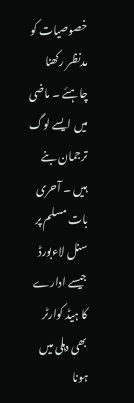خصوصیات کو مدنظر رکھنا چاہئے ۔ ماضی میں ایسے لوگ ترجمان بنے ہیں ۔ آحری بات مسلم پر سنل لاءبورڈ جیسے ادارے کا ہیڈ کوارٹر بھی دہلی میں ہونا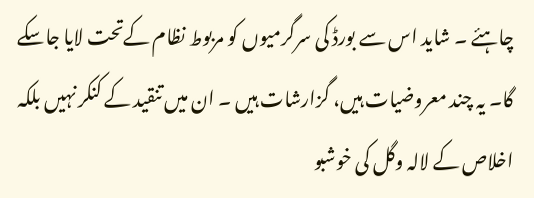چاہئے ۔ شاید اس سے بورڈ کی سرگرمیوں کو مربوط نظام کےتحت لایا جاسکے گا۔ یہ چند معروضیات ہیں، گزارشات ہیں ۔ ان میں تنقید کے کنکر نہیں بلکہ اخلاص کے لالہ وگل کی خوشبو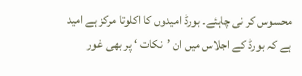محسوس کر نی چاہئے۔ بورڈ امیدوں کا اکلوتا مرکز ہے امید ہے کہ بورڈ کے اجلاس میں ان ’نکات ‘ پر بھی غور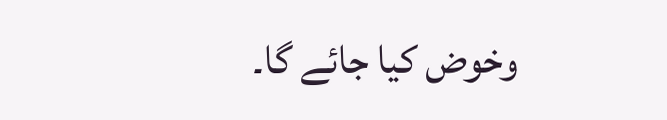وخوض کیا جائے گا۔